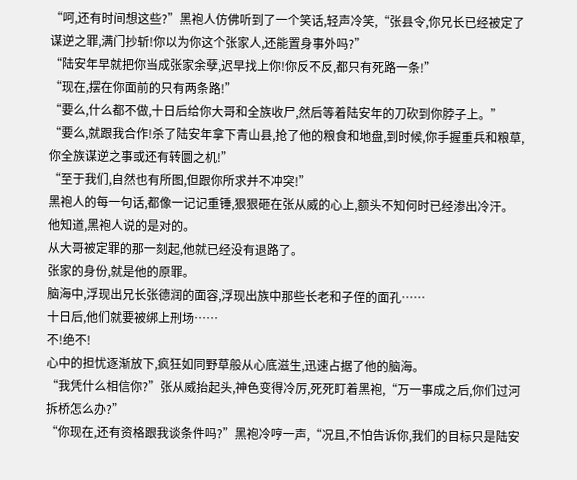“呵,还有时间想这些?”黑袍人仿佛听到了一个笑话,轻声冷笑,“张县令,你兄长已经被定了谋逆之罪,满门抄斩!你以为你这个张家人,还能置身事外吗?”
“陆安年早就把你当成张家余孽,迟早找上你!你反不反,都只有死路一条!”
“现在,摆在你面前的只有两条路!”
“要么,什么都不做,十日后给你大哥和全族收尸,然后等着陆安年的刀砍到你脖子上。”
“要么,就跟我合作!杀了陆安年拿下青山县,抢了他的粮食和地盘,到时候,你手握重兵和粮草,你全族谋逆之事或还有转圜之机!”
“至于我们,自然也有所图,但跟你所求并不冲突!”
黑袍人的每一句话,都像一记记重锤,狠狠砸在张从威的心上,额头不知何时已经渗出冷汗。
他知道,黑袍人说的是对的。
从大哥被定罪的那一刻起,他就已经没有退路了。
张家的身份,就是他的原罪。
脑海中,浮现出兄长张德润的面容,浮现出族中那些长老和子侄的面孔……
十日后,他们就要被绑上刑场……
不!绝不!
心中的担忧逐渐放下,疯狂如同野草般从心底滋生,迅速占据了他的脑海。
“我凭什么相信你?”张从威抬起头,神色变得冷厉,死死盯着黑袍,“万一事成之后,你们过河拆桥怎么办?”
“你现在,还有资格跟我谈条件吗?”黑袍冷哼一声,“况且,不怕告诉你,我们的目标只是陆安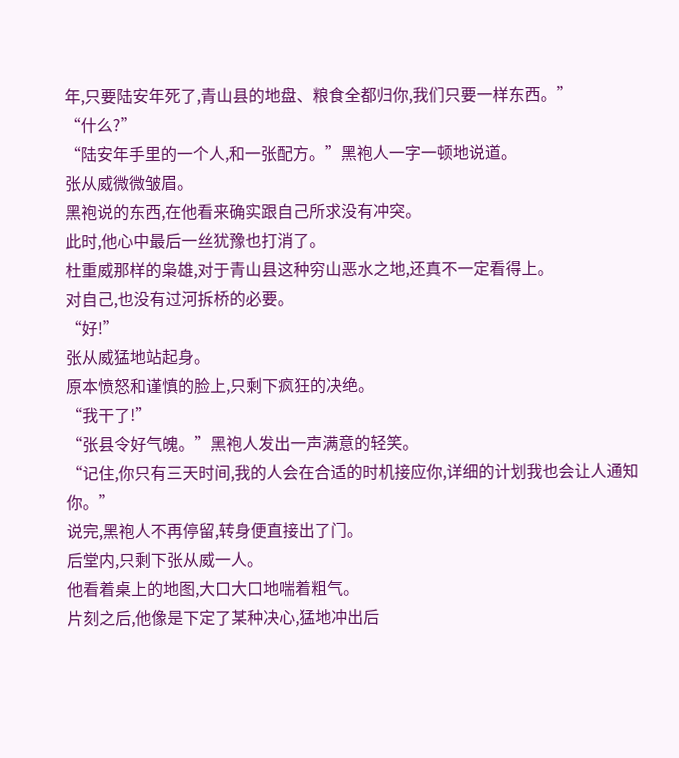年,只要陆安年死了,青山县的地盘、粮食全都归你,我们只要一样东西。”
“什么?”
“陆安年手里的一个人,和一张配方。”黑袍人一字一顿地说道。
张从威微微皱眉。
黑袍说的东西,在他看来确实跟自己所求没有冲突。
此时,他心中最后一丝犹豫也打消了。
杜重威那样的枭雄,对于青山县这种穷山恶水之地,还真不一定看得上。
对自己,也没有过河拆桥的必要。
“好!”
张从威猛地站起身。
原本愤怒和谨慎的脸上,只剩下疯狂的决绝。
“我干了!”
“张县令好气魄。”黑袍人发出一声满意的轻笑。
“记住,你只有三天时间,我的人会在合适的时机接应你,详细的计划我也会让人通知你。”
说完,黑袍人不再停留,转身便直接出了门。
后堂内,只剩下张从威一人。
他看着桌上的地图,大口大口地喘着粗气。
片刻之后,他像是下定了某种决心,猛地冲出后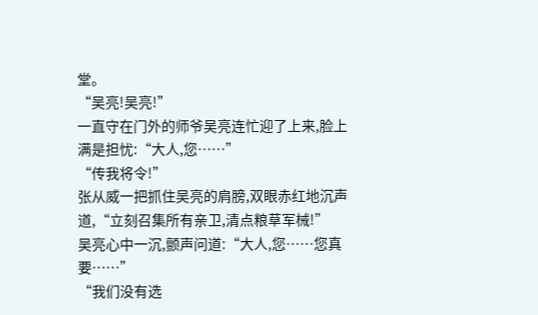堂。
“吴亮!吴亮!”
一直守在门外的师爷吴亮连忙迎了上来,脸上满是担忧:“大人,您……”
“传我将令!”
张从威一把抓住吴亮的肩膀,双眼赤红地沉声道,“立刻召集所有亲卫,清点粮草军械!”
吴亮心中一沉,颤声问道:“大人,您……您真要……”
“我们没有选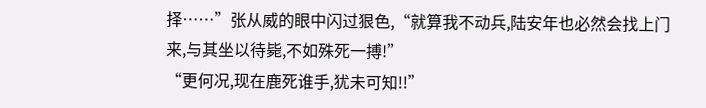择……”张从威的眼中闪过狠色,“就算我不动兵,陆安年也必然会找上门来,与其坐以待毙,不如殊死一搏!”
“更何况,现在鹿死谁手,犹未可知!!”